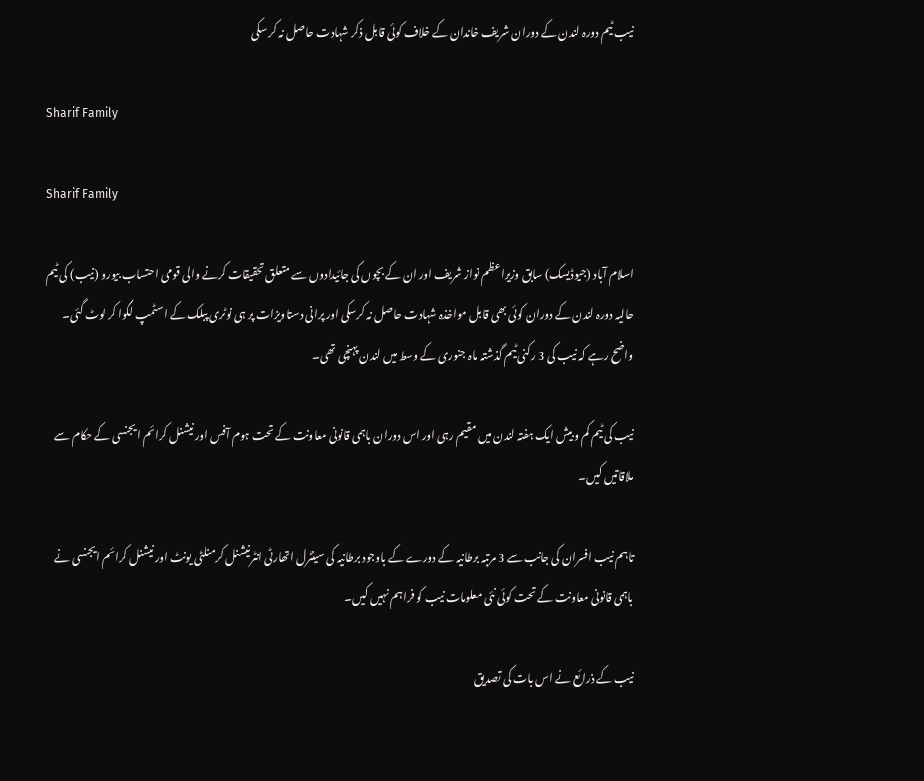نیب ٹیم دورہ لندن کے دوران شریف خاندان کے خلاف کوئی قابل ذکر شہادت حاصل نہ کر سکی

Sharif Family

Sharif Family

اسلام آباد (جیوڈیسک) سابق وزیراعظم نواز شریف اور ان کے بچوں کی جائیدادوں سے متعلق تحقیقات کرنے والی قومی احتساب بیورو (نیب) کی ٹیم حالیہ دورہ لندن کے دوران کوئی بھی قابل مواخذہ شہادت حاصل نہ کرسکی اور پرانی دستاویزات پر ہی نوٹری پبلک کے اسٹمپ لگوا کر لوٹ گئی۔ واضح رہے کہ نیب کی 3 رکنی ٹیم گذشتہ ماہ جنوری کے وسط میں لندن پہنچی تھی۔

نیب کی ٹیم کم و بیش ایک ہفتہ لندن میں مقیم رہی اور اس دوران باہمی قانونی معاونت کے تحت ہوم آفس اور نیشنل کرائم ایجنسی کے حکام سے ملاقاتیں کیں۔

تاہم نیب افسران کی جانب سے 3 مرتبہ برطانیہ کے دورے کے باوجود برطانیہ کی سینٹرل اتھارٹی انٹرنیشنل کرمنلٹی یونٹ اور نیشنل کرائم ایجنسی نے باہمی قانونی معاونت کے تحت کوئی نئی معلومات نیب کو فراہم نہیں کیں۔

نیب کے ذرائع نے اس بات کی تصدیق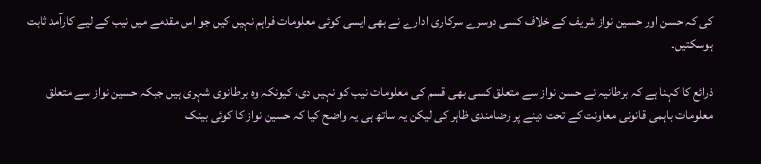کی کہ حسن اور حسین نواز شریف کے خلاف کسی دوسرے سرکاری ادارے نے بھی ایسی کوئی معلومات فراہم نہیں کیں جو اس مقدمے میں نیب کے لیے کارآمد ثابت ہوسکتیں۔

ذرائع کا کہنا ہے کہ برطانیہ نے حسن نواز سے متعلق کسی بھی قسم کی معلومات نیب کو نہیں دی، کیونکہ وہ برطانوی شہری ہیں جبکہ حسین نواز سے متعلق معلومات باہمی قانونی معاونت کے تحت دینے پر رضامندی ظاہر کی لیکن یہ ساتھ ہی یہ واضح کیا کہ حسین نواز کا کوئی بینک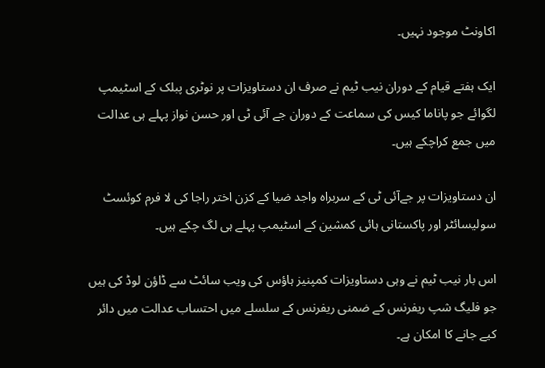اکاونٹ موجود نہیں۔

ایک ہفتے قیام کے دوران نیب ٹیم نے صرف ان دستاویزات پر نوٹری پبلک کے اسٹیمپ لگوائے جو پاناما کیس کی سماعت کے دوران جے آئی ٹی اور حسن نواز پہلے ہی عدالت میں جمع کراچکے ہیں۔

ان دستاویزات پر جےآئی ٹی کے سربراہ واجد ضیا کے کزن اختر راجا کی لا فرم کوئسٹ سولیسائٹر اور پاکستانی ہائی کمشین کے اسٹیمپ پہلے ہی لگ چکے ہیں۔

اس بار نیب ٹیم نے وہی دستاویزات کمپنیز ہاؤس کی ویب سائٹ سے ڈاؤن لوڈ کی ہیں جو فلیگ شپ ریفرنس کے ضمنی ریفرنس کے سلسلے میں احتساب عدالت میں دائر کیے جانے کا امکان ہے۔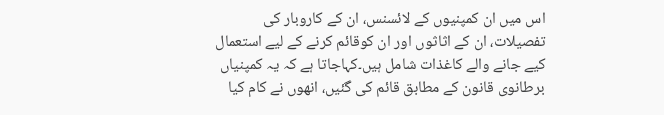اس میں ان کمپنیوں کے لائسنس، ان کے کاروبار کی تفصیلات، ان کے اثاثوں اور ان کوقائم کرنے کے لیے استعمال کیے جانے والے کاغذات شامل ہیں۔کہاجاتا ہے کہ یہ کمپنیاں برطانوی قانون کے مطابق قائم کی گئیں، انھوں نے کام کیا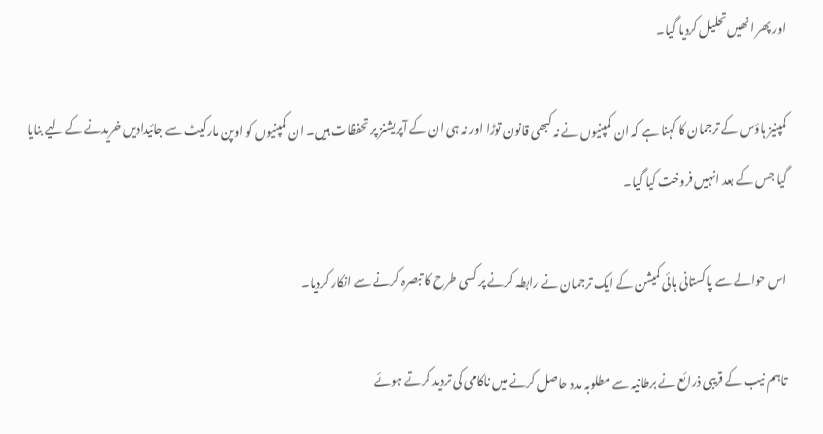اور پھر انھیں تحلیل کردیا گیا۔

کمپنیز ہاؤس کے ترجمان کا کہنا ہے کہ ان کمپنیوں نے نہ کبھی قانون توڑا اور نہ ہی ان کے آپریشنز پر تحفظات ہیں۔ ان کمپنیوں کو اوپن مارکیٹ سے جائیدادیں خریدنے کے لیے بنایا گیا جس کے بعد انہیں فروخت کیا گیا۔

اس حوالے سے پاکستانی ہائی کمیشن کے ایک ترجمان نے رابطہ کرنے پر کسی طرح کا تبصرہ کرنے سے انکار کردیا۔

تاہم نیب کے قریبی ذرائع نے برطانیہ سے مطلوبہ مدد حاصل کرنے میں ناکامی کی تردید کرتے ہوئے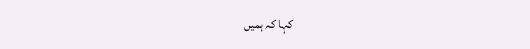کہا کہ ہمیں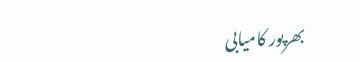بھرپور کامیابی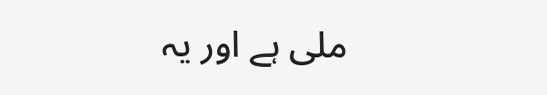ملی ہے اور یہ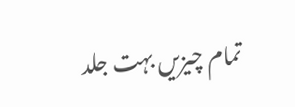تمام چیزیں بہت جلد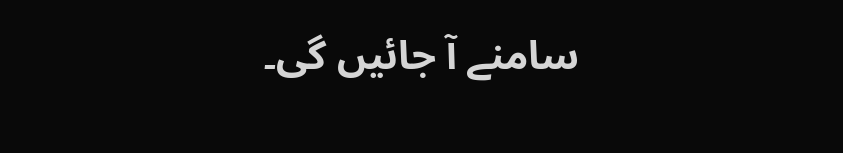سامنے آ جائیں گی۔